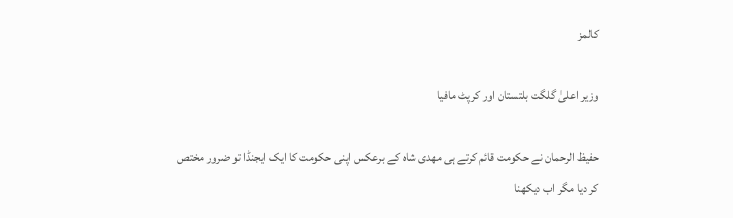کالمز

وزیر اعلیٰ گلگت بلتستان اور کرپٹ مافیا

حفیظ الرحمان نے حکومت قائم کرتے ہی مھدی شاہ کے برعکس اپنی حکومت کا ایک ایجنڈا تو ضرور مختص کر دیا مگر اب دیکھنا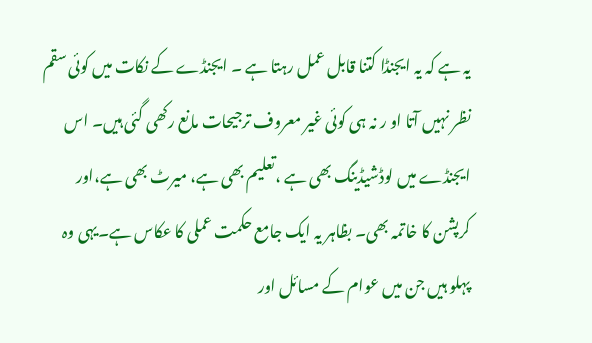یہ ہے کہ یہ ایجنڈا کتنا قابل عمل رہتا ہے ۔ ایجنڈے کے نکات میں کوئی سقم نظر نہیں آتا او ر نہ ہی کوئی غیر معروف ترجیحات مانع رکھی گئی ہیں۔ اس ایجنڈے میں لوڈشیڈینگ بھی ہے ،تعلیم بھی ہے، میرٹ بھی ہے،اور کرپشن کا خاتمہ بھی۔ بظاہر یہ ایک جامع حکمت عملی کا عکاس ہے۔یہی وہ پہلو ہیں جن میں عوام کے مسائل اور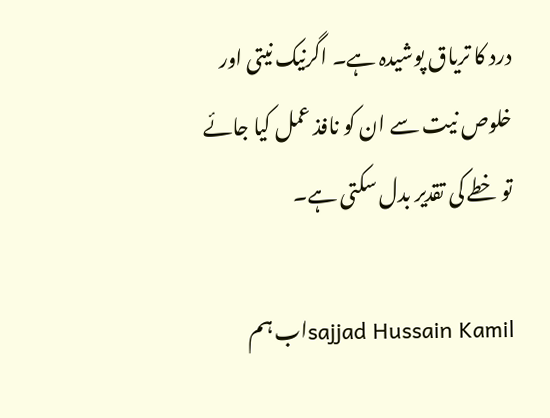درد کا تریاق پوشیدہ ہے۔ اگرنیک نیتی اور خلوص نیت سے ان کو نافذ عمل کیا جائے تو خطے کی تقدیر بدل سکتی ہے۔

sajjad Hussain Kamilاب ہم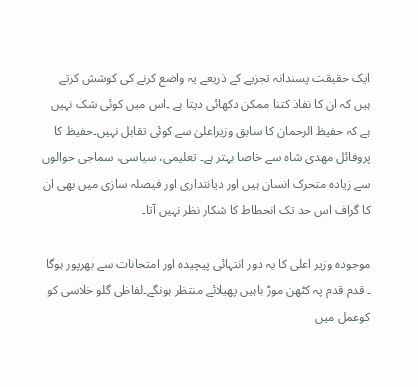ایک حقیقت پسندانہ تجزیے کے ذریعے یہ واضع کرنے کی کوشش کرتے ہیں کہ ان کا نفاذ کتنا ممکن دکھائی دیتا ہے ۔اس میں کوئی شک نہیں ہے کہ حفیظ الرحمان کا سابق وزیراعلیٰ سے کوئی تقابل نہیں۔حفیظ کا پروفائل مھدی شاہ سے خاصا بہتر ہے۔ تعلیمی، سیاسی، سماجی حوالوں سے زیادہ متحرک انسان ہیں اور دیانتداری اور فیصلہ سازی میں بھی ان کا گراف اس حد تک انحطاط کا شکار نظر نہیں آتا۔

موجودہ وزیر اعلی کا یہ دور انتہائی پیچیدہ اور امتحانات سے بھرپور ہوگا ۔ قدم قدم پہ کٹھن موڑ باہیں پھیلائے منتظر ہونگے۔لفاظی گلو خلاسی کو کوعمل میں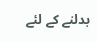بدلنے کے لئے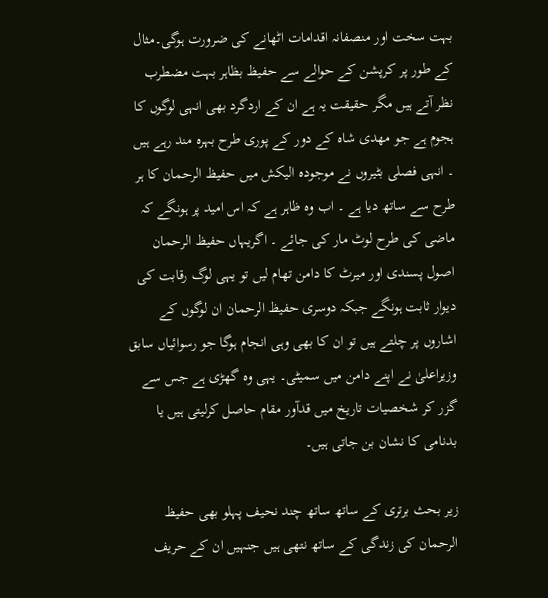بہت سخت اور منصفانہ اقدامات اٹھانے کی ضرورت ہوگی۔مثال کے طور پر کرپشن کے حوالے سے حفیظ بظاہر بہت مضطرب نظر آتے ہیں مگر حقیقت یہ ہے ان کے اردگرد بھی انہی لوگوں کا ہجوم ہے جو مھدی شاہ کے دور کے پوری طرح بہرہ مند رہے ہیں ۔ انہی فصلی بٹیروں نے موجودہ الیکش میں حفیظ الرحمان کا ہر طرح سے ساتھ دیا ہے ۔ اب وہ ظاہر ہے کہ اس امید پر ہونگے کہ ماضی کی طرح لوٹ مار کی جائے ۔ اگریہاں حفیظ الرحمان اصول پسندی اور میرٹ کا دامن تھام لیں تو یہی لوگ رقابت کی دیوار ثابت ہونگے جبکہ دوسری حفیظ الرحمان ان لوگوں کے اشاروں پر چلتے ہیں تو ان کا بھی وہی انجام ہوگا جو رسوائیاں سابق وزیراعلیٰ نے اپنے دامن میں سمیٹی۔ یہی وہ گھڑی ہے جس سے گزر کر شخصیات تاریخ میں قدآور مقام حاصل کرلیتی ہیں یا بدنامی کا نشان بن جاتی ہیں۔

زیر بحث برتری کے ساتھ ساتھ چند نحیف پہلو بھی حفیظ الرحمان کی زندگی کے ساتھ نتھی ہیں جنہیں ان کے حریف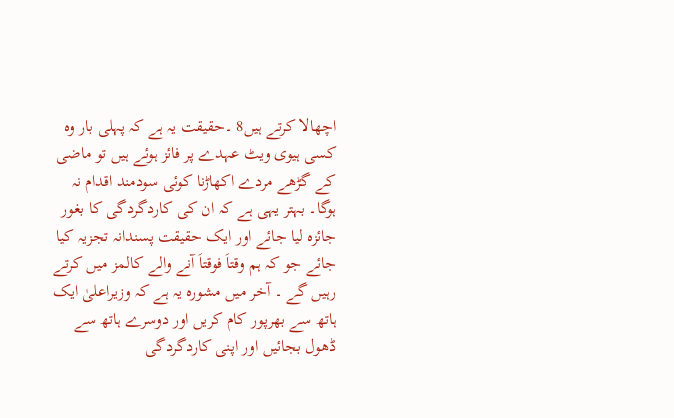اچھالا کرتے ہیں8 ۔حقیقت یہ ہے کہ پہلی بار وہ کسی ہیوی ویٹ عہدے پر فائز ہوئے ہیں تو ماضی کے گڑھے مردے اکھاڑنا کوئی سودمند اقدام نہ ہوگا۔ بہتر یہی ہے کہ ان کی کاردگردگی کا بغور جائزہ لیا جائے اور ایک حقیقت پسندانہ تجزیہ کیا جائے جو کہ ہم وقتاَ فوقتاَ آنے والے کالمز میں کرتے رہیں گے ۔ آخر میں مشورہ یہ ہے کہ وزیراعلیٰ ایک ہاتھ سے بھرپور کام کریں اور دوسرے ہاتھ سے ڈھول بجائیں اور اپنی کاردگردگی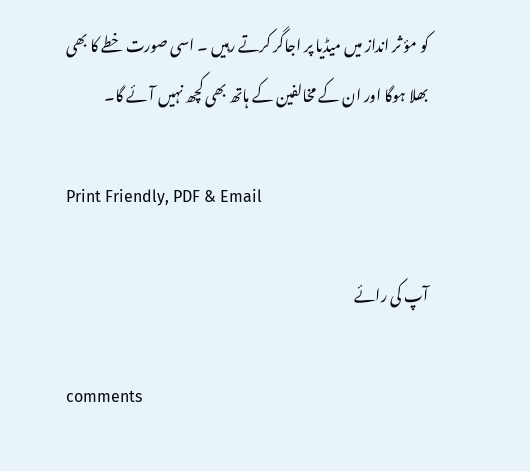کو مؤ ثر انداز میں میڈیا پر اجاگر کرتے رہیں ۔ اسی صورت خطے کا بھی بھلا ہوگا اور ان کے مخالفین کے ہاتھ بھی کچھ نہیں آئے گا۔

Print Friendly, PDF & Email

آپ کی رائے

comments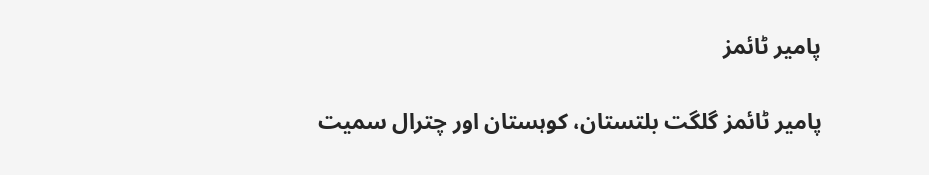پامیر ٹائمز

پامیر ٹائمز گلگت بلتستان، کوہستان اور چترال سمیت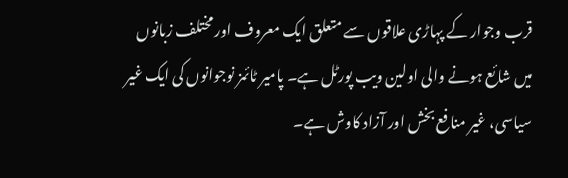قرب وجوار کے پہاڑی علاقوں سے متعلق ایک معروف اور مختلف زبانوں میں شائع ہونے والی اولین ویب پورٹل ہے۔ پامیر ٹائمز نوجوانوں کی ایک غیر سیاسی، غیر منافع بخش اور آزاد کاوش ہے۔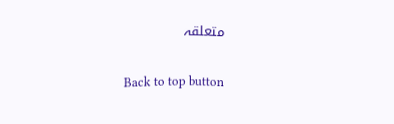متعلقہ

Back to top button